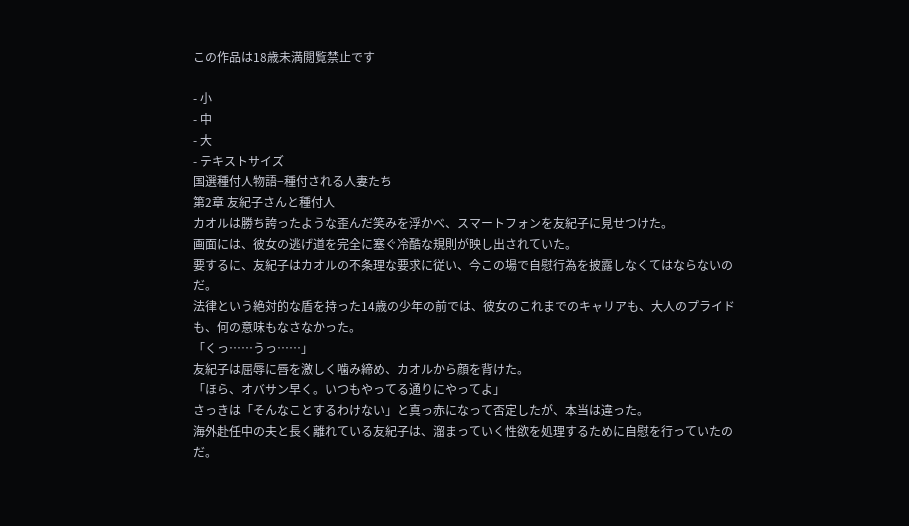この作品は18歳未満閲覧禁止です

- 小
- 中
- 大
- テキストサイズ
国選種付人物語−種付される人妻たち
第2章 友紀子さんと種付人
カオルは勝ち誇ったような歪んだ笑みを浮かべ、スマートフォンを友紀子に見せつけた。
画面には、彼女の逃げ道を完全に塞ぐ冷酷な規則が映し出されていた。
要するに、友紀子はカオルの不条理な要求に従い、今この場で自慰行為を披露しなくてはならないのだ。
法律という絶対的な盾を持った14歳の少年の前では、彼女のこれまでのキャリアも、大人のプライドも、何の意味もなさなかった。
「くっ……うっ……」
友紀子は屈辱に唇を激しく噛み締め、カオルから顔を背けた。
「ほら、オバサン早く。いつもやってる通りにやってよ」
さっきは「そんなことするわけない」と真っ赤になって否定したが、本当は違った。
海外赴任中の夫と長く離れている友紀子は、溜まっていく性欲を処理するために自慰を行っていたのだ。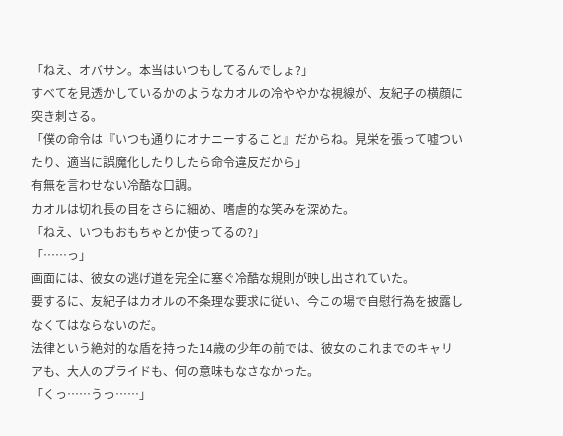「ねえ、オバサン。本当はいつもしてるんでしょ?」
すべてを見透かしているかのようなカオルの冷ややかな視線が、友紀子の横顔に突き刺さる。
「僕の命令は『いつも通りにオナニーすること』だからね。見栄を張って嘘ついたり、適当に誤魔化したりしたら命令違反だから」
有無を言わせない冷酷な口調。
カオルは切れ長の目をさらに細め、嗜虐的な笑みを深めた。
「ねえ、いつもおもちゃとか使ってるの?」
「……っ」
画面には、彼女の逃げ道を完全に塞ぐ冷酷な規則が映し出されていた。
要するに、友紀子はカオルの不条理な要求に従い、今この場で自慰行為を披露しなくてはならないのだ。
法律という絶対的な盾を持った14歳の少年の前では、彼女のこれまでのキャリアも、大人のプライドも、何の意味もなさなかった。
「くっ……うっ……」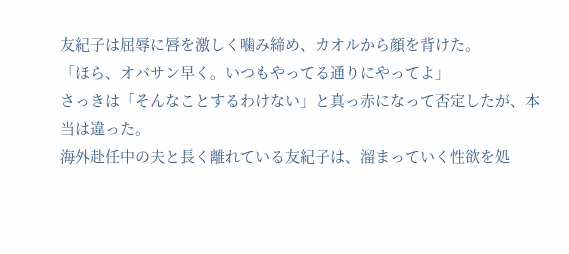友紀子は屈辱に唇を激しく噛み締め、カオルから顔を背けた。
「ほら、オバサン早く。いつもやってる通りにやってよ」
さっきは「そんなことするわけない」と真っ赤になって否定したが、本当は違った。
海外赴任中の夫と長く離れている友紀子は、溜まっていく性欲を処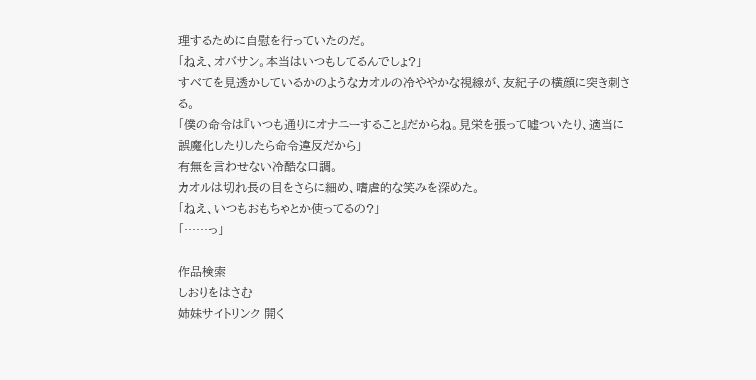理するために自慰を行っていたのだ。
「ねえ、オバサン。本当はいつもしてるんでしょ?」
すべてを見透かしているかのようなカオルの冷ややかな視線が、友紀子の横顔に突き刺さる。
「僕の命令は『いつも通りにオナニーすること』だからね。見栄を張って嘘ついたり、適当に誤魔化したりしたら命令違反だから」
有無を言わせない冷酷な口調。
カオルは切れ長の目をさらに細め、嗜虐的な笑みを深めた。
「ねえ、いつもおもちゃとか使ってるの?」
「……っ」

作品検索
しおりをはさむ
姉妹サイトリンク 開く